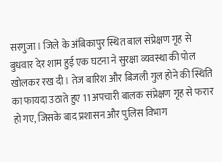सरगुजा। जिले के अंबिकापुर स्थित बाल संप्रेक्षण गृह से बुधवार देर शाम हुई एक घटना ने सुरक्षा व्यवस्था की पोल खोलकर रख दी। तेज बारिश और बिजली गुल होने की स्थिति का फायदा उठाते हुए 11 अपचारी बालक संप्रेक्षण गृह से फरार हो गए, जिसके बाद प्रशासन और पुलिस विभाग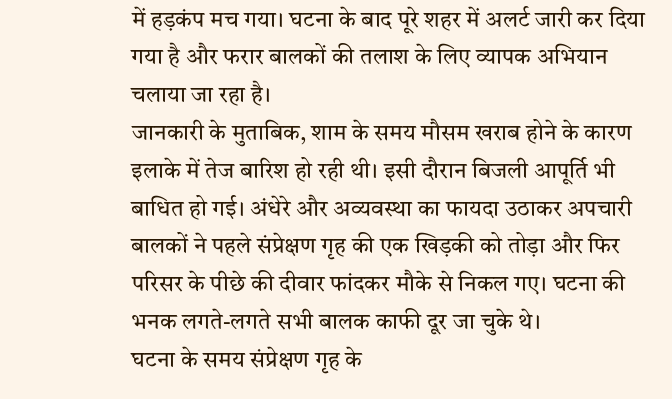में हड़कंप मच गया। घटना के बाद पूरे शहर में अलर्ट जारी कर दिया गया है और फरार बालकों की तलाश के लिए व्यापक अभियान चलाया जा रहा है।
जानकारी के मुताबिक, शाम के समय मौसम खराब होने के कारण इलाके में तेज बारिश हो रही थी। इसी दौरान बिजली आपूर्ति भी बाधित हो गई। अंधेरे और अव्यवस्था का फायदा उठाकर अपचारी बालकों ने पहले संप्रेक्षण गृह की एक खिड़की को तोड़ा और फिर परिसर के पीछे की दीवार फांदकर मौके से निकल गए। घटना की भनक लगते-लगते सभी बालक काफी दूर जा चुके थे।
घटना के समय संप्रेक्षण गृह के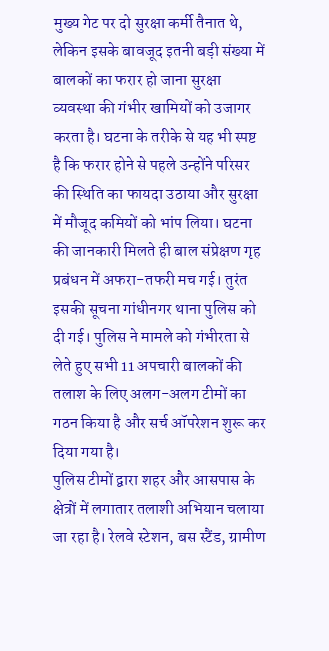मुख्य गेट पर दो सुरक्षा कर्मी तैनात थे, लेकिन इसके बावजूद इतनी बड़ी संख्या में बालकों का फरार हो जाना सुरक्षा व्यवस्था की गंभीर खामियों को उजागर करता है। घटना के तरीके से यह भी स्पष्ट है कि फरार होने से पहले उन्होंने परिसर की स्थिति का फायदा उठाया और सुरक्षा में मौजूद कमियों को भांप लिया। घटना की जानकारी मिलते ही बाल संप्रेक्षण गृह प्रबंधन में अफरा-तफरी मच गई। तुरंत इसकी सूचना गांधीनगर थाना पुलिस को दी गई। पुलिस ने मामले को गंभीरता से लेते हुए सभी 11 अपचारी बालकों की तलाश के लिए अलग-अलग टीमों का गठन किया है और सर्च ऑपरेशन शुरू कर दिया गया है।
पुलिस टीमों द्वारा शहर और आसपास के क्षेत्रों में लगातार तलाशी अभियान चलाया जा रहा है। रेलवे स्टेशन, बस स्टैंड, ग्रामीण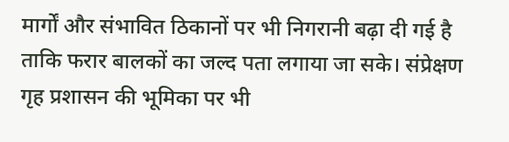मार्गों और संभावित ठिकानों पर भी निगरानी बढ़ा दी गई है ताकि फरार बालकों का जल्द पता लगाया जा सके। संप्रेक्षण गृह प्रशासन की भूमिका पर भी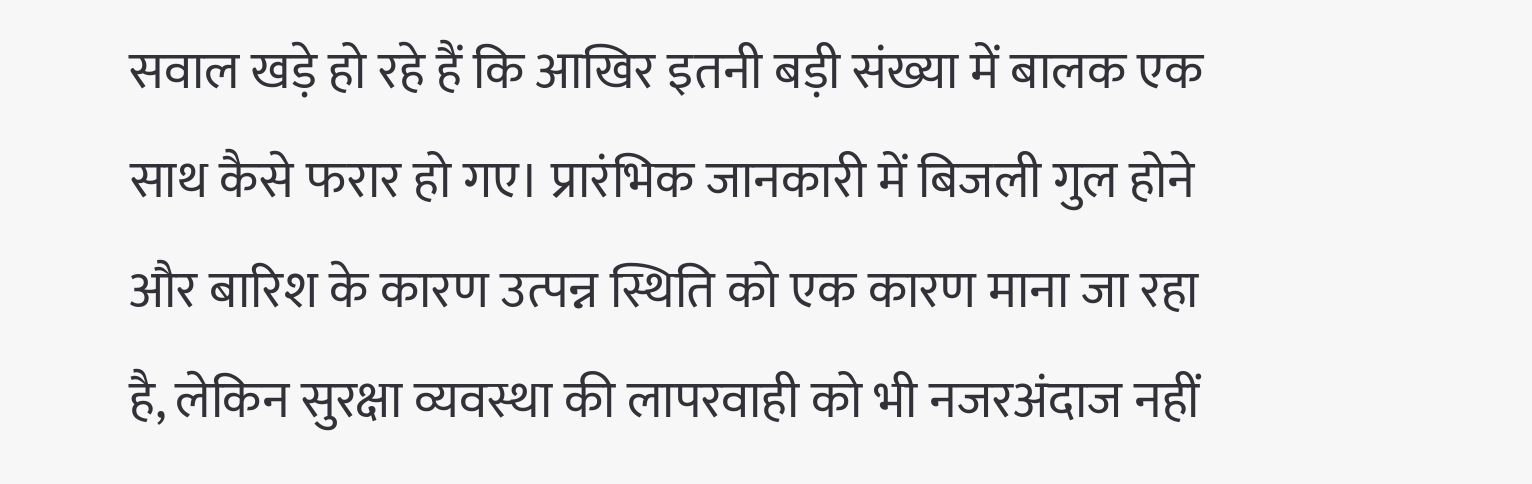सवाल खड़े हो रहे हैं कि आखिर इतनी बड़ी संख्या में बालक एक साथ कैसे फरार हो गए। प्रारंभिक जानकारी में बिजली गुल होने और बारिश के कारण उत्पन्न स्थिति को एक कारण माना जा रहा है, लेकिन सुरक्षा व्यवस्था की लापरवाही को भी नजरअंदाज नहीं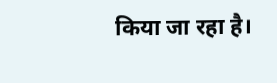किया जा रहा है।